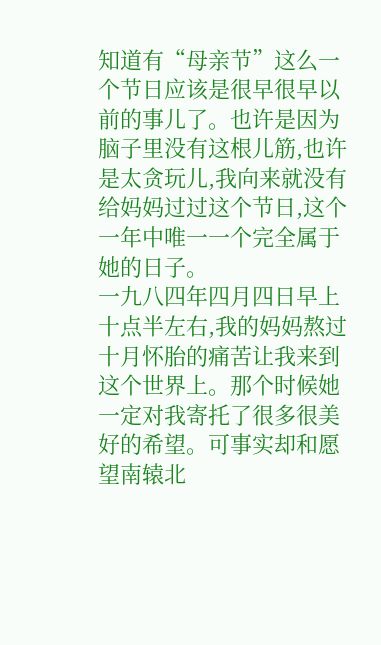知道有“母亲节”这么一个节日应该是很早很早以前的事儿了。也许是因为脑子里没有这根儿筋,也许是太贪玩儿,我向来就没有给妈妈过过这个节日,这个一年中唯一一个完全属于她的日子。
一九八四年四月四日早上十点半左右,我的妈妈熬过十月怀胎的痛苦让我来到这个世界上。那个时候她一定对我寄托了很多很美好的希望。可事实却和愿望南辕北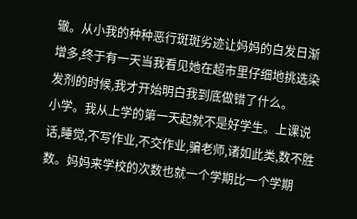辙。从小我的种种恶行斑斑劣迹让妈妈的白发日渐增多,终于有一天当我看见她在超市里仔细地挑选染发剂的时候,我才开始明白我到底做错了什么。
小学。我从上学的第一天起就不是好学生。上课说话,睡觉,不写作业,不交作业,骗老师,诸如此类,数不胜数。妈妈来学校的次数也就一个学期比一个学期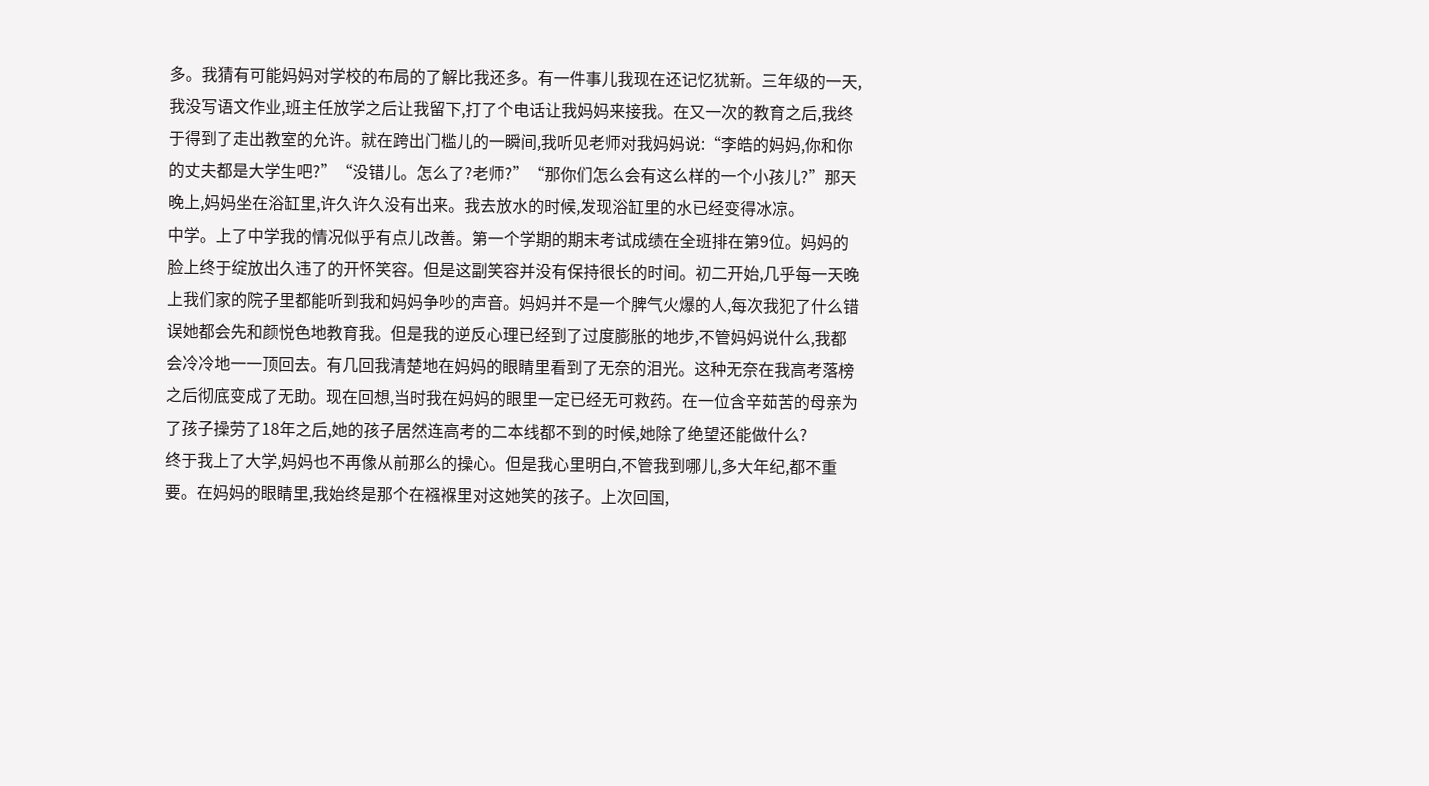多。我猜有可能妈妈对学校的布局的了解比我还多。有一件事儿我现在还记忆犹新。三年级的一天,我没写语文作业,班主任放学之后让我留下,打了个电话让我妈妈来接我。在又一次的教育之后,我终于得到了走出教室的允许。就在跨出门槛儿的一瞬间,我听见老师对我妈妈说:“李皓的妈妈,你和你的丈夫都是大学生吧?”“没错儿。怎么了?老师?”“那你们怎么会有这么样的一个小孩儿?”那天晚上,妈妈坐在浴缸里,许久许久没有出来。我去放水的时候,发现浴缸里的水已经变得冰凉。
中学。上了中学我的情况似乎有点儿改善。第一个学期的期末考试成绩在全班排在第9位。妈妈的脸上终于绽放出久违了的开怀笑容。但是这副笑容并没有保持很长的时间。初二开始,几乎每一天晚上我们家的院子里都能听到我和妈妈争吵的声音。妈妈并不是一个脾气火爆的人,每次我犯了什么错误她都会先和颜悦色地教育我。但是我的逆反心理已经到了过度膨胀的地步,不管妈妈说什么,我都会冷冷地一一顶回去。有几回我清楚地在妈妈的眼睛里看到了无奈的泪光。这种无奈在我高考落榜之后彻底变成了无助。现在回想,当时我在妈妈的眼里一定已经无可救药。在一位含辛茹苦的母亲为了孩子操劳了18年之后,她的孩子居然连高考的二本线都不到的时候,她除了绝望还能做什么?
终于我上了大学,妈妈也不再像从前那么的操心。但是我心里明白,不管我到哪儿,多大年纪,都不重要。在妈妈的眼睛里,我始终是那个在襁褓里对这她笑的孩子。上次回国,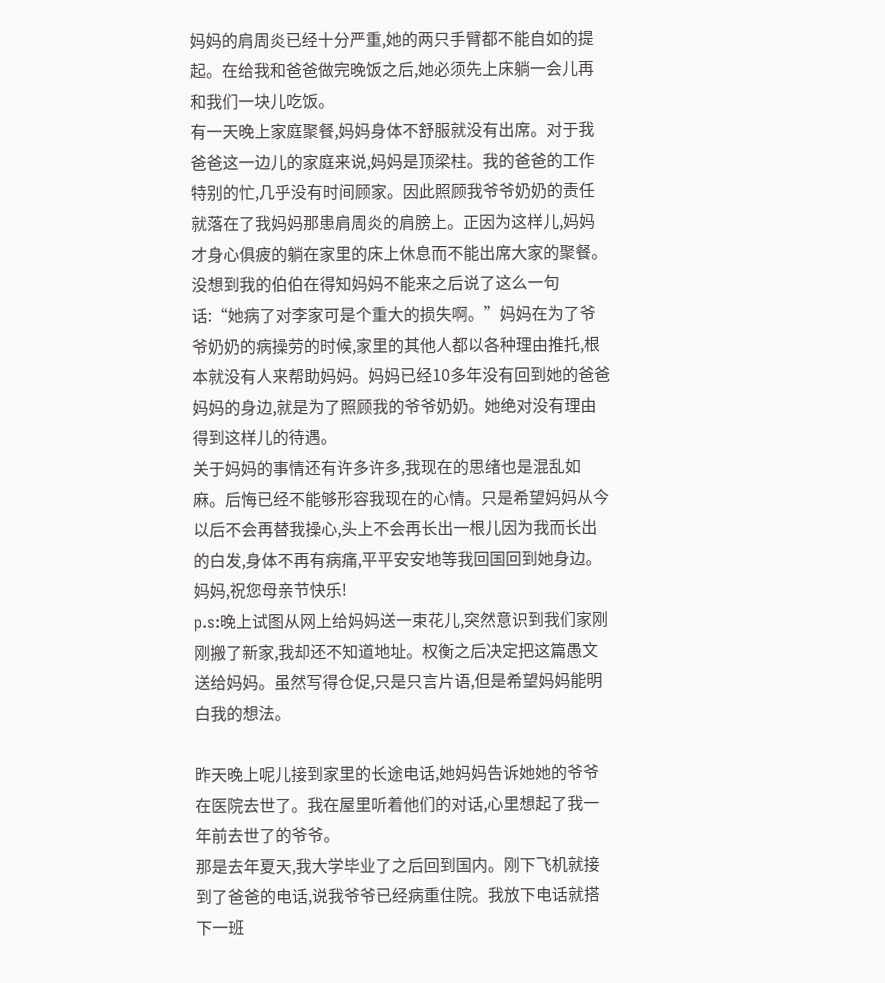妈妈的肩周炎已经十分严重,她的两只手臂都不能自如的提起。在给我和爸爸做完晚饭之后,她必须先上床躺一会儿再和我们一块儿吃饭。
有一天晚上家庭聚餐,妈妈身体不舒服就没有出席。对于我爸爸这一边儿的家庭来说,妈妈是顶梁柱。我的爸爸的工作特别的忙,几乎没有时间顾家。因此照顾我爷爷奶奶的责任就落在了我妈妈那患肩周炎的肩膀上。正因为这样儿,妈妈才身心俱疲的躺在家里的床上休息而不能出席大家的聚餐。没想到我的伯伯在得知妈妈不能来之后说了这么一句话:“她病了对李家可是个重大的损失啊。”妈妈在为了爷爷奶奶的病操劳的时候,家里的其他人都以各种理由推托,根本就没有人来帮助妈妈。妈妈已经10多年没有回到她的爸爸妈妈的身边,就是为了照顾我的爷爷奶奶。她绝对没有理由得到这样儿的待遇。
关于妈妈的事情还有许多许多,我现在的思绪也是混乱如麻。后悔已经不能够形容我现在的心情。只是希望妈妈从今以后不会再替我操心,头上不会再长出一根儿因为我而长出的白发,身体不再有病痛,平平安安地等我回国回到她身边。
妈妈,祝您母亲节快乐!
p.s:晚上试图从网上给妈妈送一束花儿,突然意识到我们家刚刚搬了新家,我却还不知道地址。权衡之后决定把这篇愚文送给妈妈。虽然写得仓促,只是只言片语,但是希望妈妈能明白我的想法。

昨天晚上呢儿接到家里的长途电话,她妈妈告诉她她的爷爷在医院去世了。我在屋里听着他们的对话,心里想起了我一年前去世了的爷爷。
那是去年夏天,我大学毕业了之后回到国内。刚下飞机就接到了爸爸的电话,说我爷爷已经病重住院。我放下电话就搭下一班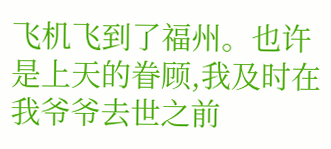飞机飞到了福州。也许是上天的眷顾,我及时在我爷爷去世之前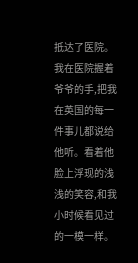抵达了医院。我在医院握着爷爷的手,把我在英国的每一件事儿都说给他听。看着他脸上浮现的浅浅的笑容,和我小时候看见过的一模一样。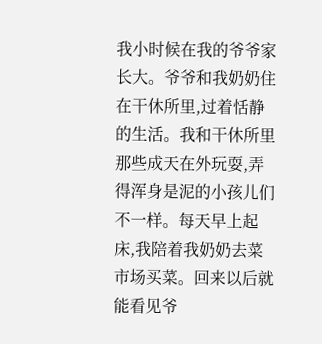我小时候在我的爷爷家长大。爷爷和我奶奶住在干休所里,过着恬静的生活。我和干休所里那些成天在外玩耍,弄得浑身是泥的小孩儿们不一样。每天早上起床,我陪着我奶奶去菜市场买菜。回来以后就能看见爷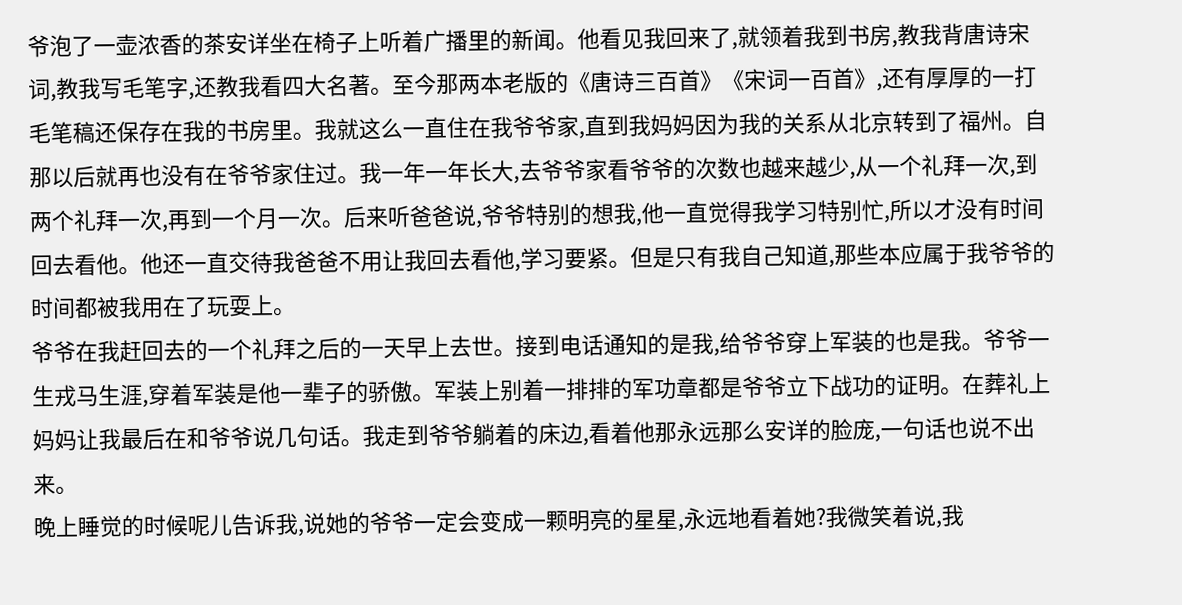爷泡了一壶浓香的茶安详坐在椅子上听着广播里的新闻。他看见我回来了,就领着我到书房,教我背唐诗宋词,教我写毛笔字,还教我看四大名著。至今那两本老版的《唐诗三百首》《宋词一百首》,还有厚厚的一打毛笔稿还保存在我的书房里。我就这么一直住在我爷爷家,直到我妈妈因为我的关系从北京转到了福州。自那以后就再也没有在爷爷家住过。我一年一年长大,去爷爷家看爷爷的次数也越来越少,从一个礼拜一次,到两个礼拜一次,再到一个月一次。后来听爸爸说,爷爷特别的想我,他一直觉得我学习特别忙,所以才没有时间回去看他。他还一直交待我爸爸不用让我回去看他,学习要紧。但是只有我自己知道,那些本应属于我爷爷的时间都被我用在了玩耍上。
爷爷在我赶回去的一个礼拜之后的一天早上去世。接到电话通知的是我,给爷爷穿上军装的也是我。爷爷一生戎马生涯,穿着军装是他一辈子的骄傲。军装上别着一排排的军功章都是爷爷立下战功的证明。在葬礼上妈妈让我最后在和爷爷说几句话。我走到爷爷躺着的床边,看着他那永远那么安详的脸庞,一句话也说不出来。
晚上睡觉的时候呢儿告诉我,说她的爷爷一定会变成一颗明亮的星星,永远地看着她?我微笑着说,我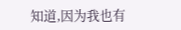知道,因为我也有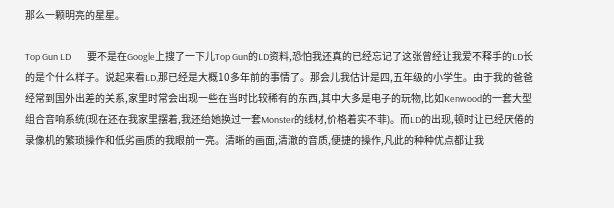那么一颗明亮的星星。

Top Gun LD        要不是在Google上搜了一下儿Top Gun的LD资料,恐怕我还真的已经忘记了这张曾经让我爱不释手的LD长的是个什么样子。说起来看LD,那已经是大概10多年前的事情了。那会儿我估计是四,五年级的小学生。由于我的爸爸经常到国外出差的关系,家里时常会出现一些在当时比较稀有的东西,其中大多是电子的玩物,比如Kenwood的一套大型组合音响系统(现在还在我家里摆着,我还给她换过一套Monster的线材,价格着实不菲)。而LD的出现,顿时让已经厌倦的录像机的繁琐操作和低劣画质的我眼前一亮。清晰的画面,清澈的音质,便捷的操作,凡此的种种优点都让我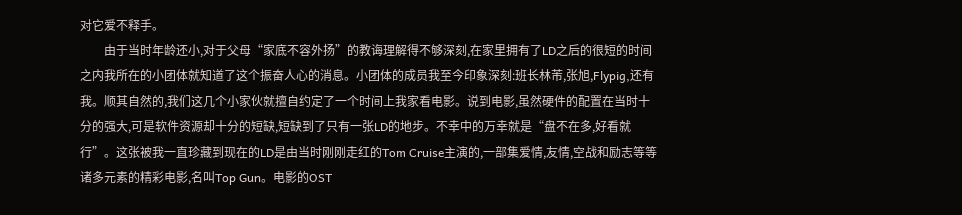对它爱不释手。
        由于当时年龄还小,对于父母“家底不容外扬”的教诲理解得不够深刻,在家里拥有了LD之后的很短的时间之内我所在的小团体就知道了这个振奋人心的消息。小团体的成员我至今印象深刻:班长林芾,张旭,Flypig,还有我。顺其自然的,我们这几个小家伙就擅自约定了一个时间上我家看电影。说到电影,虽然硬件的配置在当时十分的强大,可是软件资源却十分的短缺,短缺到了只有一张LD的地步。不幸中的万幸就是“盘不在多,好看就行”。这张被我一直珍藏到现在的LD是由当时刚刚走红的Tom Cruise主演的,一部集爱情,友情,空战和励志等等诸多元素的精彩电影,名叫Top Gun。电影的OST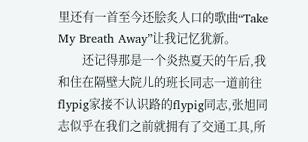里还有一首至今还脍炙人口的歌曲“Take My Breath Away”让我记忆犹新。
        还记得那是一个炎热夏天的午后,我和住在隔壁大院儿的班长同志一道前往flypig家接不认识路的flypig同志,张旭同志似乎在我们之前就拥有了交通工具,所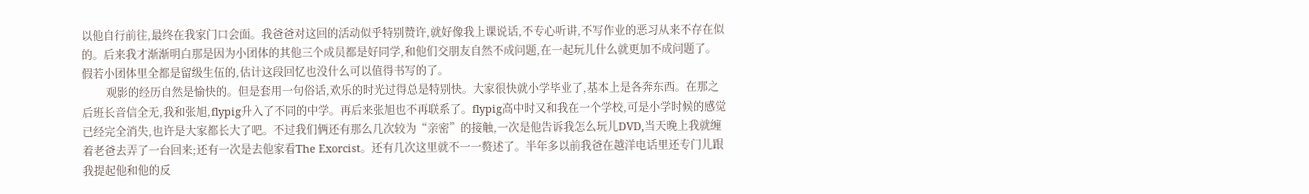以他自行前往,最终在我家门口会面。我爸爸对这回的活动似乎特别赞许,就好像我上课说话,不专心听讲,不写作业的恶习从来不存在似的。后来我才渐渐明白那是因为小团体的其他三个成员都是好同学,和他们交朋友自然不成问题,在一起玩儿什么就更加不成问题了。假若小团体里全都是留级生伍的,估计这段回忆也没什么可以值得书写的了。
        观影的经历自然是愉快的。但是套用一句俗话,欢乐的时光过得总是特别快。大家很快就小学毕业了,基本上是各奔东西。在那之后班长音信全无,我和张旭,flypig升入了不同的中学。再后来张旭也不再联系了。flypig高中时又和我在一个学校,可是小学时候的感觉已经完全消失,也许是大家都长大了吧。不过我们俩还有那么几次较为“亲密”的接触,一次是他告诉我怎么玩儿DVD,当天晚上我就缠着老爸去弄了一台回来;还有一次是去他家看The Exorcist。还有几次这里就不一一赘述了。半年多以前我爸在越洋电话里还专门儿跟我提起他和他的反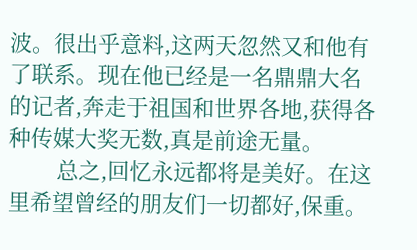波。很出乎意料,这两天忽然又和他有了联系。现在他已经是一名鼎鼎大名的记者,奔走于祖国和世界各地,获得各种传媒大奖无数,真是前途无量。
        总之,回忆永远都将是美好。在这里希望曾经的朋友们一切都好,保重。